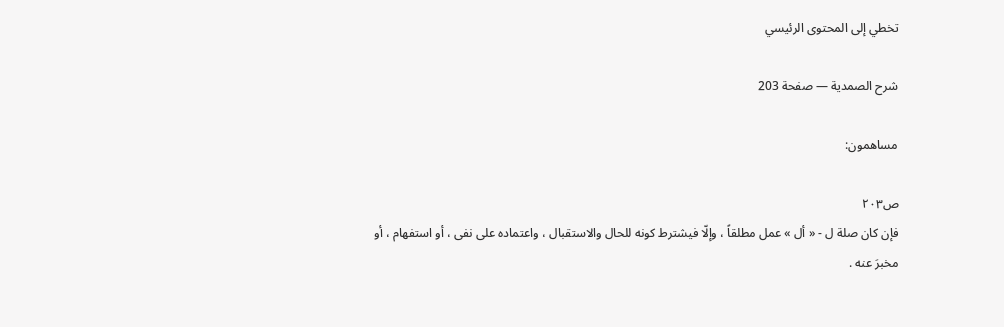تخطي إلى المحتوى الرئيسي

شرح الصمدية — صفحة 203

مساهمون:

ص٢٠٣
فإن كان صلة ل - « أل » عمل مطلقاً ، وإلّا فيشترط كونه للحال والاستقبال ، واعتماده على نفى ، أو استفهام ، أو مخبرَ عنه .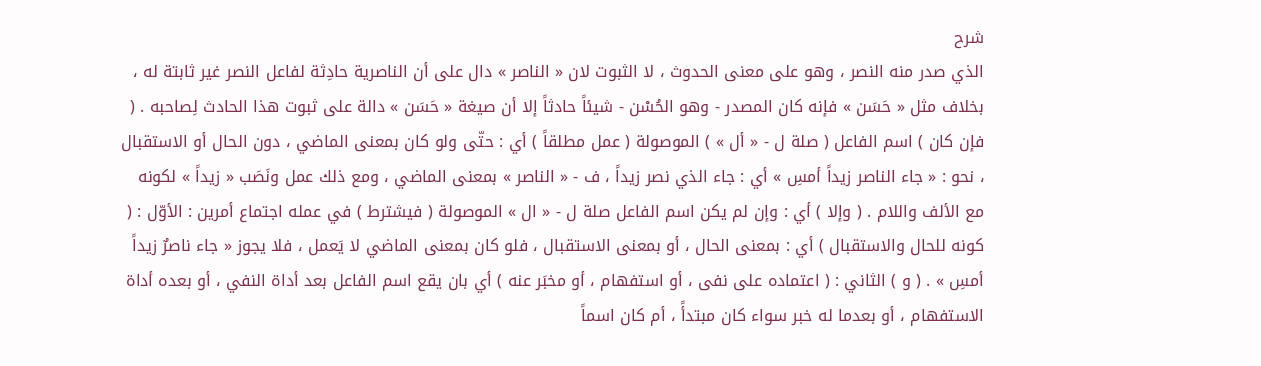شرح
الذي صدر منه النصر ، وهو على معنى الحدوث ، لا الثبوت لان « الناصر » دال على أن الناصرية حادِثة لفاعل النصر غير ثابتة له ، بخلاف مثل « حَسَن » فإنه كان المصدر - وهو الحُسْن - شيئاً حادثاً إلا أن صيغة « حَسَن » دالة على ثبوت هذا الحادث لِصاحبه . ( فإن كان ) اسم الفاعل ( صلة ل - « أل » ) الموصولة ( عمل مطلقاً ) أي : حتّى ولو كان بمعنى الماضي ، دون الحال أو الاستقبال ، نحو : « جاء الناصر زيداً أمسِ » أي : جاء الذي نصر زيداً ، ف - « الناصر » بمعنى الماضي ، ومع ذلك عمل ونَصَب « زيداً » لكونه مع الألف واللام . ( وإلا ) أي : وإن لم يكن اسم الفاعل صلة ل - « ال » الموصولة ( فيشترط ) في عمله اجتماع أمرين : الأوّل : ( كونه للحال والاستقبال ) أي : بمعنى الحال ، أو بمعنى الاستقبال ، فلو كان بمعنى الماضي لا يَعمل ، فلا يجوز « جاء ناصرٌ زيداً أمسِ » . ( و ) الثاني : ( اعتماده على نفى ، أو استفهام ، أو مخبَر عنه ) أي بان يقع اسم الفاعل بعد أداة النفي ، أو بعده أداة الاستفهام ، أو بعدما له خبر سواء كان مبتدأً ، أم كان اسماً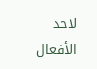لاحد الأفعال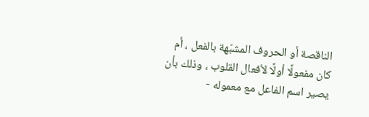الناقصة أو الحروف المشبّهة بالفعل ، أم كان مفعولًا أولًا لأفعال القلوب ، وذلك بأن يصير اسم الفاعل مع معموله -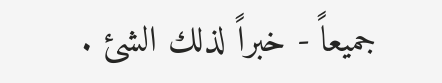جميعاً - خبراً لذلك الشئ .